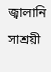জ্বালানি সাশ্রয়ী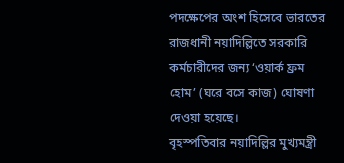পদক্ষেপের অংশ হিসেবে ভারতের রাজধানী নয়াদিল্লিতে সরকারি কর্মচারীদের জন্য ‘ওয়ার্ক ফ্রম হোম’ (ঘরে বসে কাজ) ঘোষণা দেওয়া হয়েছে।
বৃহস্পতিবার নয়াদিল্লির মুখ্যমন্ত্রী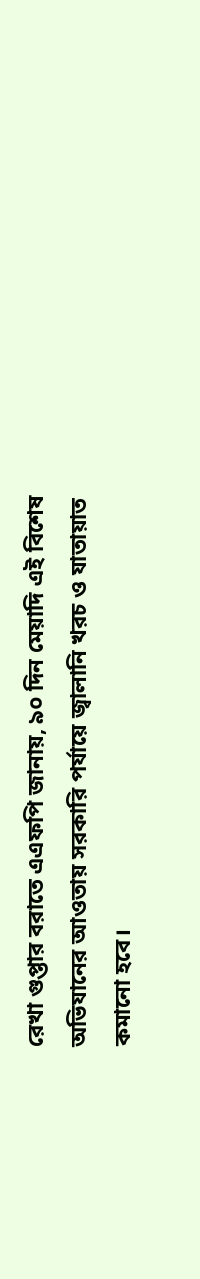রেখা গুপ্তার বরাতে এএফপি জানায়, ৯০ দিন মেয়াদি এই বিশেষ অভিযানের আওতায় সরকারি পর্যায়ে জ্বালানি খরচ ও যাতায়াত কমানো হবে।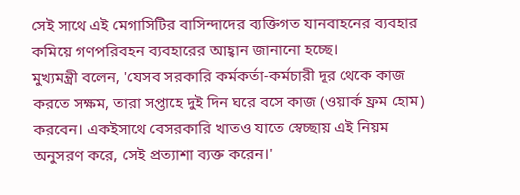সেই সাথে এই মেগাসিটির বাসিন্দাদের ব্যক্তিগত যানবাহনের ব্যবহার কমিয়ে গণপরিবহন ব্যবহারের আহ্বান জানানো হচ্ছে।
মুখ্যমন্ত্রী বলেন, 'যেসব সরকারি কর্মকর্তা-কর্মচারী দূর থেকে কাজ করতে সক্ষম, তারা সপ্তাহে দুই দিন ঘরে বসে কাজ (ওয়ার্ক ফ্রম হোম) করবেন। একইসাথে বেসরকারি খাতও যাতে স্বেচ্ছায় এই নিয়ম অনুসরণ করে, সেই প্রত্যাশা ব্যক্ত করেন।'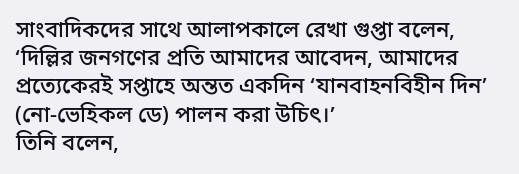সাংবাদিকদের সাথে আলাপকালে রেখা গুপ্তা বলেন, ‘দিল্লির জনগণের প্রতি আমাদের আবেদন, আমাদের প্রত্যেকেরই সপ্তাহে অন্তত একদিন ‘যানবাহনবিহীন দিন’ (নো-ভেহিকল ডে) পালন করা উচিৎ।’
তিনি বলেন,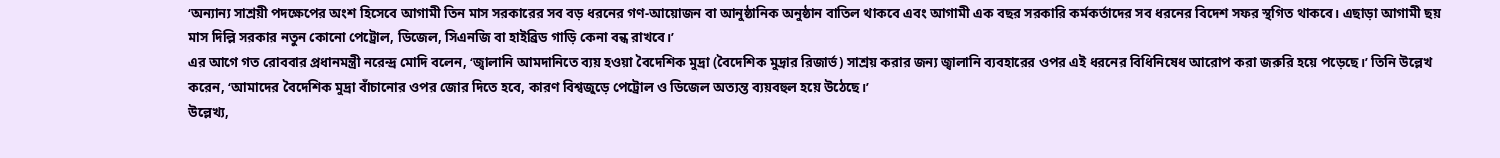‘অন্যান্য সাশ্রয়ী পদক্ষেপের অংশ হিসেবে আগামী তিন মাস সরকারের সব বড় ধরনের গণ-আয়োজন বা আনুষ্ঠানিক অনুষ্ঠান বাতিল থাকবে এবং আগামী এক বছর সরকারি কর্মকর্তাদের সব ধরনের বিদেশ সফর স্থগিত থাকবে। এছাড়া আগামী ছয় মাস দিল্লি সরকার নতুন কোনো পেট্রোল, ডিজেল, সিএনজি বা হাইব্রিড গাড়ি কেনা বন্ধ রাখবে।’
এর আগে গত রোববার প্রধানমন্ত্রী নরেন্দ্র মোদি বলেন, ‘জ্বালানি আমদানিতে ব্যয় হওয়া বৈদেশিক মুদ্রা (বৈদেশিক মুদ্রার রিজার্ভ) সাশ্রয় করার জন্য জ্বালানি ব্যবহারের ওপর এই ধরনের বিধিনিষেধ আরোপ করা জরুরি হয়ে পড়েছে।’ তিনি উল্লেখ করেন, ‘আমাদের বৈদেশিক মুদ্রা বাঁচানোর ওপর জোর দিতে হবে, কারণ বিশ্বজুড়ে পেট্রোল ও ডিজেল অত্যন্ত ব্যয়বহুল হয়ে উঠেছে।’
উল্লেখ্য,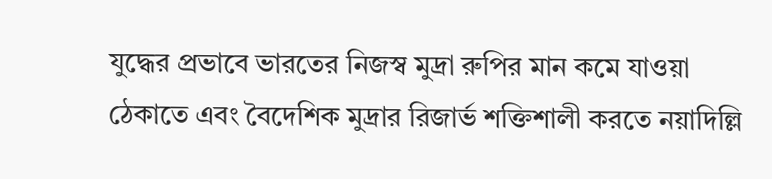যুদ্ধের প্রভাবে ভারতের নিজস্ব মুদ্রা রুপির মান কমে যাওয়া ঠেকাতে এবং বৈদেশিক মুদ্রার রিজার্ভ শক্তিশালী করতে নয়াদিল্লি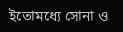ইতোমধ্যে সোনা ও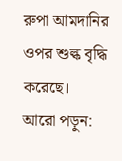রুপা আমদানির ওপর শুল্ক বৃদ্ধি করেছে।
আরো পড়ুন: